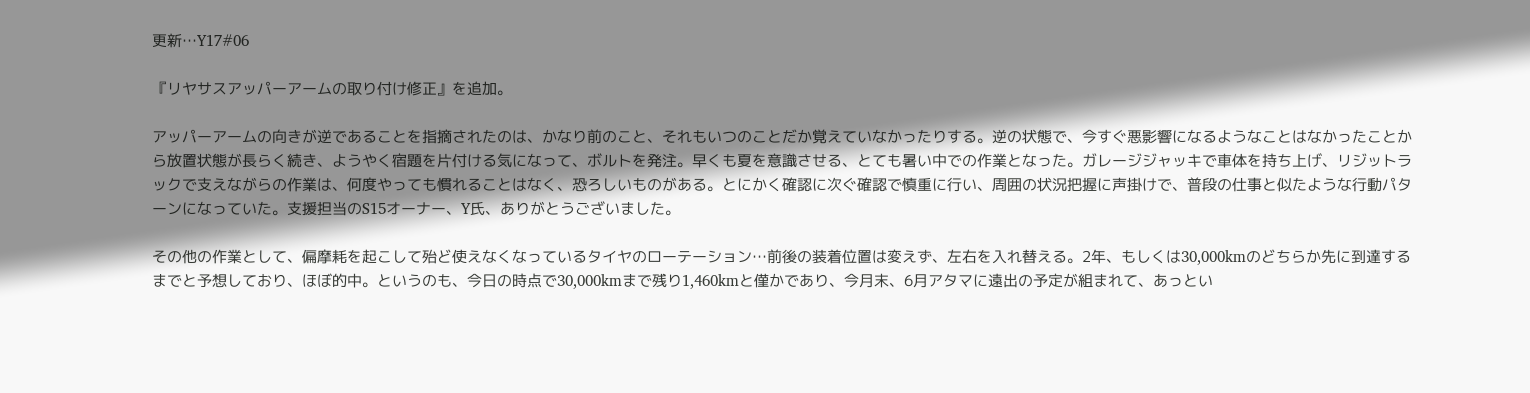更新…Y17#06

『リヤサスアッパーアームの取り付け修正』を追加。

アッパーアームの向きが逆であることを指摘されたのは、かなり前のこと、それもいつのことだか覚えていなかったりする。逆の状態で、今すぐ悪影響になるようなことはなかったことから放置状態が長らく続き、ようやく宿題を片付ける気になって、ボルトを発注。早くも夏を意識させる、とても暑い中での作業となった。ガレージジャッキで車体を持ち上げ、リジットラックで支えながらの作業は、何度やっても慣れることはなく、恐ろしいものがある。とにかく確認に次ぐ確認で慎重に行い、周囲の状況把握に声掛けで、普段の仕事と似たような行動パターンになっていた。支援担当のS15オーナー、Y氏、ありがとうございました。

その他の作業として、偏摩耗を起こして殆ど使えなくなっているタイヤのローテーション…前後の装着位置は変えず、左右を入れ替える。2年、もしくは30,000kmのどちらか先に到達するまでと予想しており、ほぼ的中。というのも、今日の時点で30,000kmまで残り1,460kmと僅かであり、今月末、6月アタマに遠出の予定が組まれて、あっとい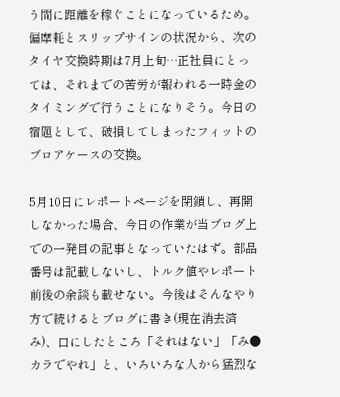う間に距離を稼ぐことになっているため。偏摩耗とスリップサインの状況から、次のタイヤ交換時期は7月上旬…正社員にとっては、それまでの苦労が報われる一時金のタイミングで行うことになりそう。今日の宿題として、破損してしまったフィットのブロアケースの交換。

5月10日にレポートページを閉鎖し、再開しなかった場合、今日の作業が当ブログ上での一発目の記事となっていたはず。部品番号は記載しないし、トルク値やレポート前後の余談も載せない。今後はそんなやり方で続けるとブログに書き(現在消去済み)、口にしたところ「それはない」「み●カラでやれ」と、いろいろな人から猛烈な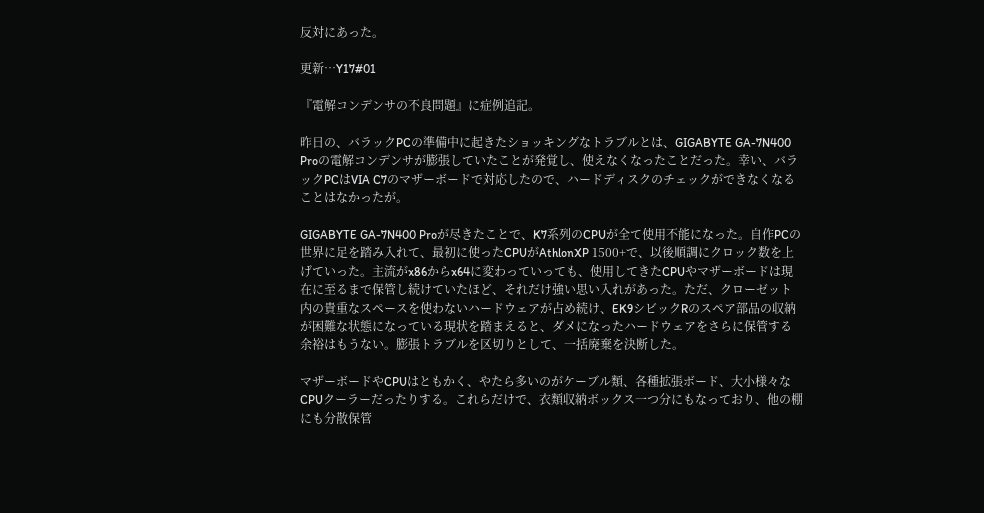反対にあった。

更新…Y17#01

『電解コンデンサの不良問題』に症例追記。

昨日の、バラックPCの準備中に起きたショッキングなトラブルとは、GIGABYTE GA-7N400 Proの電解コンデンサが膨張していたことが発覚し、使えなくなったことだった。幸い、バラックPCはVIA C7のマザーボードで対応したので、ハードディスクのチェックができなくなることはなかったが。

GIGABYTE GA-7N400 Proが尽きたことで、K7系列のCPUが全て使用不能になった。自作PCの世界に足を踏み入れて、最初に使ったCPUがAthlonXP 1500+で、以後順調にクロック数を上げていった。主流がx86からx64に変わっていっても、使用してきたCPUやマザーボードは現在に至るまで保管し続けていたほど、それだけ強い思い入れがあった。ただ、クローゼット内の貴重なスペースを使わないハードウェアが占め続け、EK9シビックRのスペア部品の収納が困難な状態になっている現状を踏まえると、ダメになったハードウェアをさらに保管する余裕はもうない。膨張トラブルを区切りとして、一括廃棄を決断した。

マザーボードやCPUはともかく、やたら多いのがケーブル類、各種拡張ボード、大小様々なCPUクーラーだったりする。これらだけで、衣類収納ボックス一つ分にもなっており、他の棚にも分散保管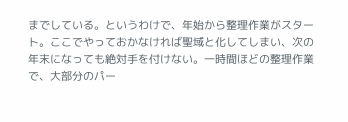までしている。というわけで、年始から整理作業がスタート。ここでやっておかなければ聖域と化してしまい、次の年末になっても絶対手を付けない。一時間ほどの整理作業で、大部分のパー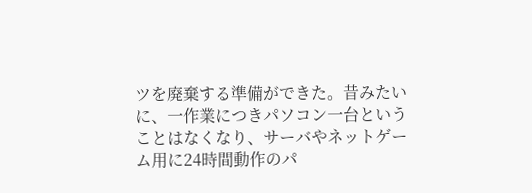ツを廃棄する準備ができた。昔みたいに、一作業につきパソコン一台ということはなくなり、サーバやネットゲーム用に24時間動作のパ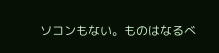ソコンもない。ものはなるべ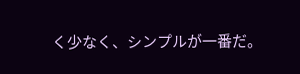く少なく、シンプルが一番だ。